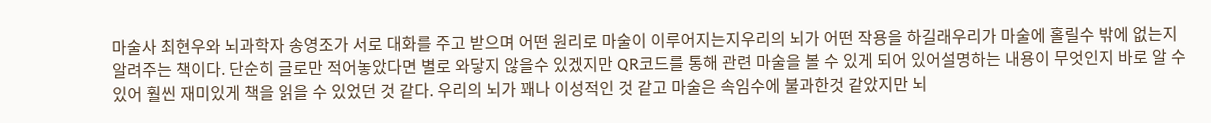마술사 최현우와 뇌과학자 송영조가 서로 대화를 주고 받으며 어떤 원리로 마술이 이루어지는지우리의 뇌가 어떤 작용을 하길래우리가 마술에 홀릴수 밖에 없는지 알려주는 책이다. 단순히 글로만 적어놓았다면 별로 와닿지 않을수 있겠지만 QR코드를 통해 관련 마술을 볼 수 있게 되어 있어설명하는 내용이 무엇인지 바로 알 수 있어 훨씬 재미있게 책을 읽을 수 있었던 것 같다. 우리의 뇌가 꽤나 이성적인 것 같고 마술은 속임수에 불과한것 같았지만 뇌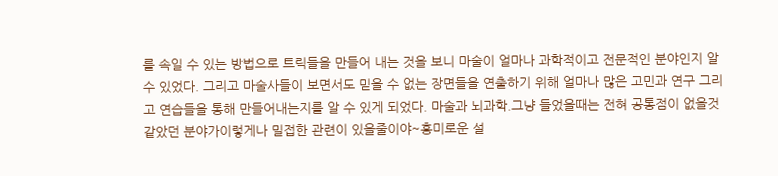를 속일 수 있는 방법으로 트릭들을 만들어 내는 것을 보니 마술이 얼마나 과학적이고 전문적인 분야인지 알 수 있었다. 그리고 마술사들이 보면서도 믿을 수 없는 장면들을 연출하기 위해 얼마나 많은 고민과 연구 그리고 연습들을 통해 만들어내는지를 알 수 있게 되었다. 마술과 뇌과학.그냥 들었을때는 전혀 공통점이 없을것 같았던 분야가이렇게나 밀접한 관련이 있을줄이야~흥미로운 설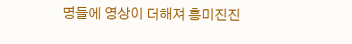명들에 영상이 더해져 흥미진진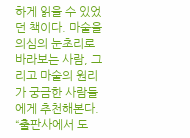하게 읽을 수 있었던 책이다. 마술을 의심의 눈초리로 바라보는 사람, 그리고 마술의 원리가 궁금한 사람들에게 추천해본다. “출판사에서 도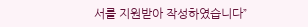서를 지원받아 작성하였습니다”